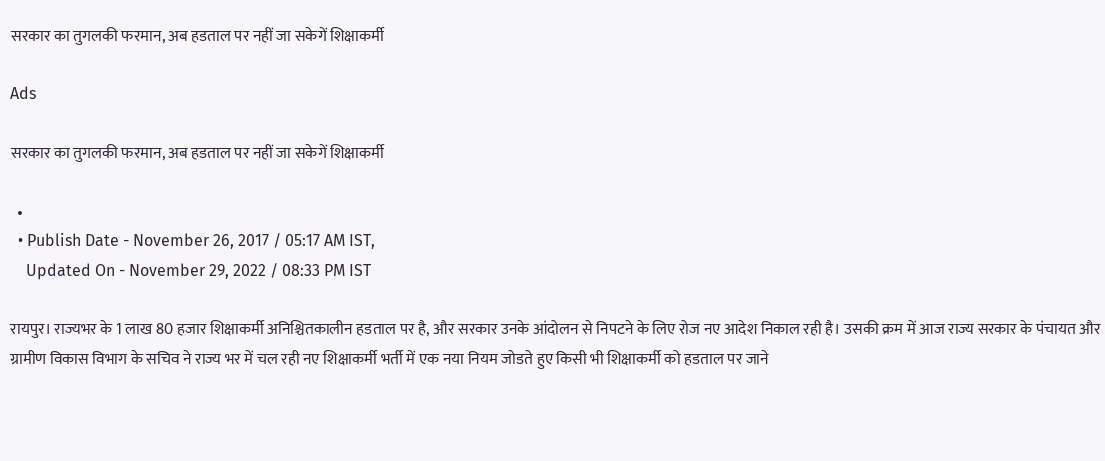सरकार का तुगलकी फरमान, अब हडताल पर नहीं जा सकेगें शिक्षाकर्मी

Ads

सरकार का तुगलकी फरमान, अब हडताल पर नहीं जा सकेगें शिक्षाकर्मी

  •
  • Publish Date - November 26, 2017 / 05:17 AM IST,
    Updated On - November 29, 2022 / 08:33 PM IST

रायपुर। राज्यभर के 1 लाख 80 हजार शिक्षाकर्मी अनिश्चितकालीन हडताल पर है, और सरकार उनके आंदोलन से निपटने के लिए रोज नए आदेश निकाल रही है। उसकी क्रम में आज राज्य सरकार के पंचायत और ग्रामीण विकास विभाग के सचिव ने राज्य भर में चल रही नए शिक्षाकर्मी भर्ती में एक नया नियम जोडते हुए किसी भी शिक्षाकर्मी को हडताल पर जाने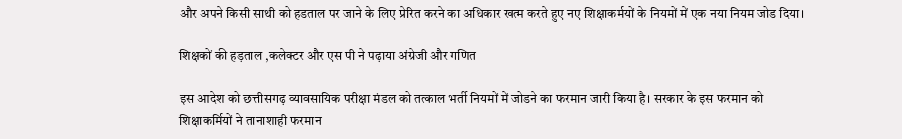और अपने किसी साथी को हडताल पर जाने के लिए प्रेरित करने का अधिकार खत्म करते हुए नए शिक्षाकर्मयों के नियमों में एक नया नियम जोड दिया।

शिक्षकों की हड़ताल ,कलेक्टर और एस पी ने पढ़ाया अंग्रेजी और गणित

इस आदेश को छत्तीसगढ़ व्यावसायिक परीक्षा मंडल को तत्काल भर्ती नियमों में जोडने का फरमान जारी किया है। सरकार के इस फरमान को शिक्षाकर्मियों ने तानाशाही फरमान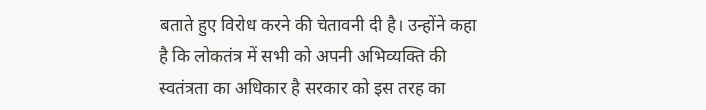बताते हुए विरोध करने की चेतावनी दी है। उन्होंने कहा है कि लोकतंत्र में सभी को अपनी अभिव्यक्ति की स्वतंत्रता का अधिकार है सरकार को इस तरह का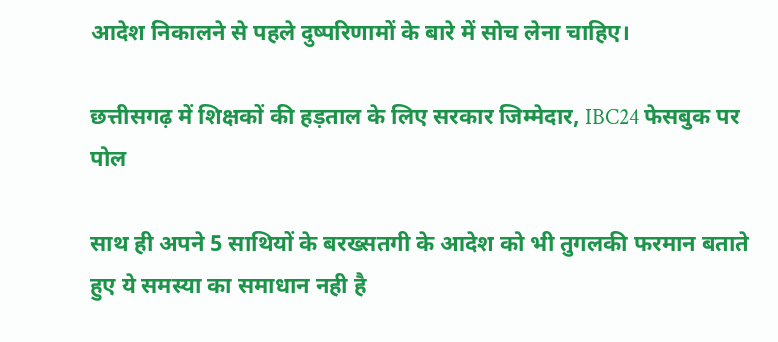आदेश निकालने से पहले दुष्परिणामों के बारे में सोच लेना चाहिए।

छत्तीसगढ़ में शिक्षकों की हड़ताल के लिए सरकार जिम्मेदार, IBC24 फेसबुक पर पोल

साथ ही अपने 5 साथियों के बरख्सतगी के आदेश को भी तुगलकी फरमान बताते हुए ये समस्या का समाधान नही है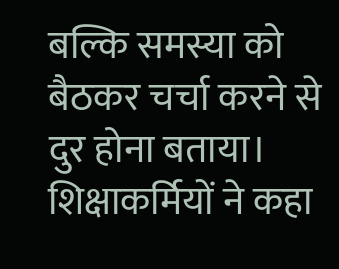बल्कि समस्या को बैठकर चर्चा करने से दुर होना बताया। शिक्षाकर्मियों ने कहा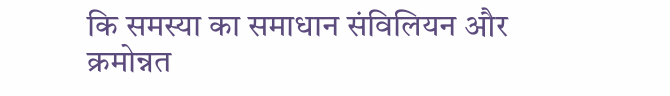कि समस्या का समाधान संविलियन और क्रमोन्नत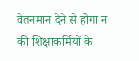वेतनमान देने से होगा न की शिक्षाकर्मियों के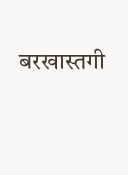बरखास्तगी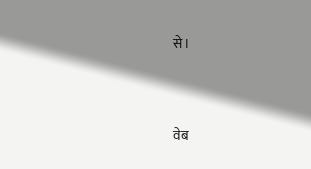से।



वेब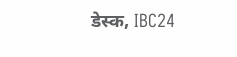डेस्क, IBC24